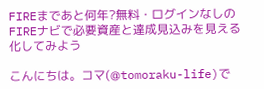FIREまであと何年?無料・ログインなしのFIREナビで必要資産と達成見込みを見える化してみよう

こんにちは。コマ(@tomoraku-life)で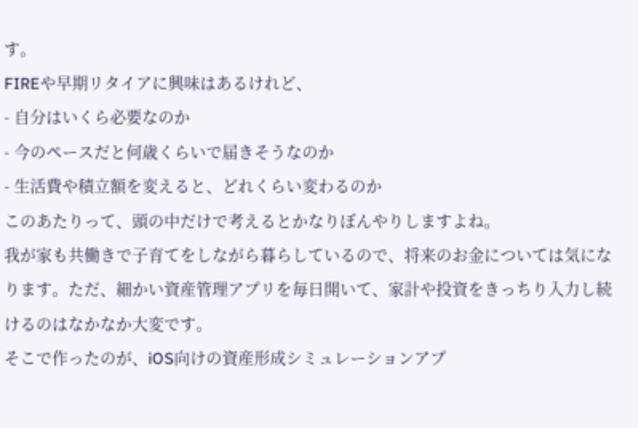す。
FIREや早期リタイアに興味はあるけれど、
- 自分はいくら必要なのか
- 今のペースだと何歳くらいで届きそうなのか
- 生活費や積立額を変えると、どれくらい変わるのか
このあたりって、頭の中だけで考えるとかなりぼんやりしますよね。
我が家も共働きで子育てをしながら暮らしているので、将来のお金については気になります。ただ、細かい資産管理アプリを毎日開いて、家計や投資をきっちり入力し続けるのはなかなか大変です。
そこで作ったのが、iOS向けの資産形成シミュレーションアプ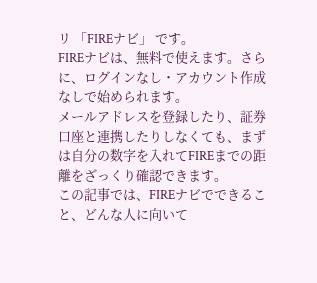リ 「FIREナビ」 です。
FIREナビは、無料で使えます。さらに、ログインなし・アカウント作成なしで始められます。
メールアドレスを登録したり、証券口座と連携したりしなくても、まずは自分の数字を入れてFIREまでの距離をざっくり確認できます。
この記事では、FIREナビでできること、どんな人に向いて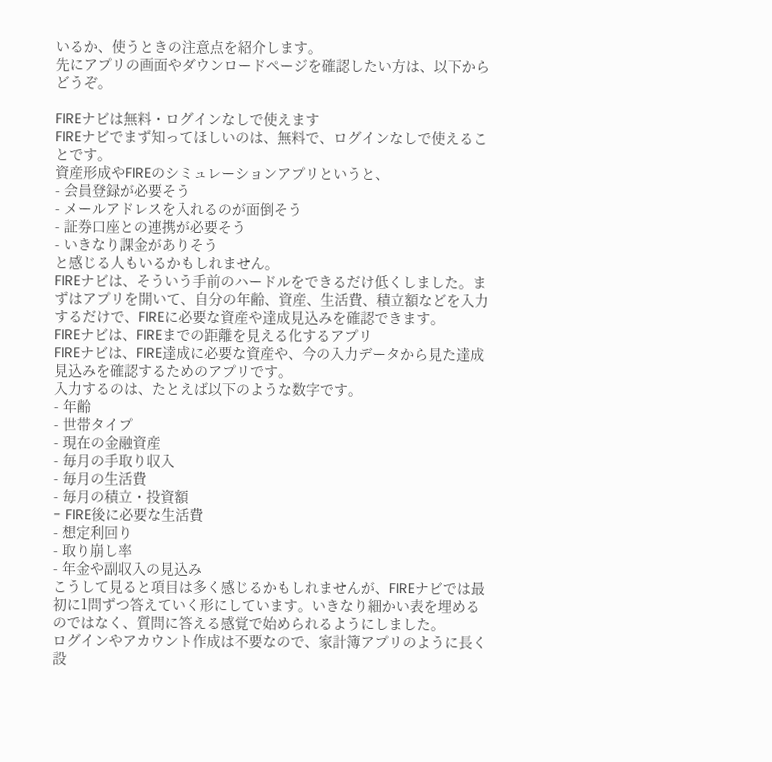いるか、使うときの注意点を紹介します。
先にアプリの画面やダウンロードページを確認したい方は、以下からどうぞ。

FIREナビは無料・ログインなしで使えます
FIREナビでまず知ってほしいのは、無料で、ログインなしで使えることです。
資産形成やFIREのシミュレーションアプリというと、
- 会員登録が必要そう
- メールアドレスを入れるのが面倒そう
- 証券口座との連携が必要そう
- いきなり課金がありそう
と感じる人もいるかもしれません。
FIREナビは、そういう手前のハードルをできるだけ低くしました。まずはアプリを開いて、自分の年齢、資産、生活費、積立額などを入力するだけで、FIREに必要な資産や達成見込みを確認できます。
FIREナビは、FIREまでの距離を見える化するアプリ
FIREナビは、FIRE達成に必要な資産や、今の入力データから見た達成見込みを確認するためのアプリです。
入力するのは、たとえば以下のような数字です。
- 年齢
- 世帯タイプ
- 現在の金融資産
- 毎月の手取り収入
- 毎月の生活費
- 毎月の積立・投資額
- FIRE後に必要な生活費
- 想定利回り
- 取り崩し率
- 年金や副収入の見込み
こうして見ると項目は多く感じるかもしれませんが、FIREナビでは最初に1問ずつ答えていく形にしています。いきなり細かい表を埋めるのではなく、質問に答える感覚で始められるようにしました。
ログインやアカウント作成は不要なので、家計簿アプリのように長く設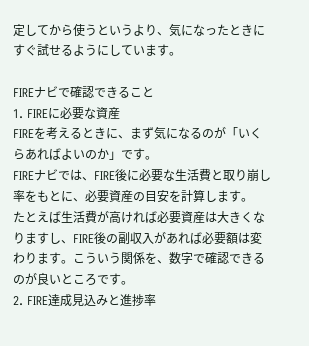定してから使うというより、気になったときにすぐ試せるようにしています。

FIREナビで確認できること
1. FIREに必要な資産
FIREを考えるときに、まず気になるのが「いくらあればよいのか」です。
FIREナビでは、FIRE後に必要な生活費と取り崩し率をもとに、必要資産の目安を計算します。
たとえば生活費が高ければ必要資産は大きくなりますし、FIRE後の副収入があれば必要額は変わります。こういう関係を、数字で確認できるのが良いところです。
2. FIRE達成見込みと進捗率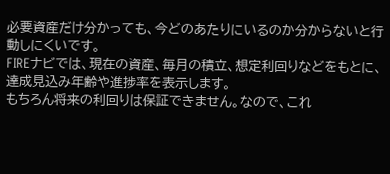必要資産だけ分かっても、今どのあたりにいるのか分からないと行動しにくいです。
FIREナビでは、現在の資産、毎月の積立、想定利回りなどをもとに、達成見込み年齢や進捗率を表示します。
もちろん将来の利回りは保証できません。なので、これ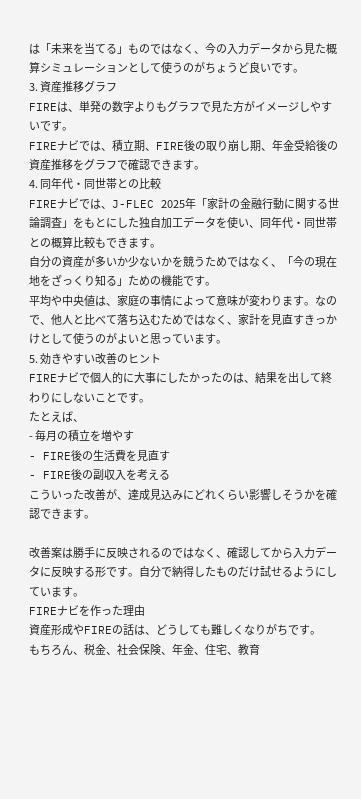は「未来を当てる」ものではなく、今の入力データから見た概算シミュレーションとして使うのがちょうど良いです。
3. 資産推移グラフ
FIREは、単発の数字よりもグラフで見た方がイメージしやすいです。
FIREナビでは、積立期、FIRE後の取り崩し期、年金受給後の資産推移をグラフで確認できます。
4. 同年代・同世帯との比較
FIREナビでは、J-FLEC 2025年「家計の金融行動に関する世論調査」をもとにした独自加工データを使い、同年代・同世帯との概算比較もできます。
自分の資産が多いか少ないかを競うためではなく、「今の現在地をざっくり知る」ための機能です。
平均や中央値は、家庭の事情によって意味が変わります。なので、他人と比べて落ち込むためではなく、家計を見直すきっかけとして使うのがよいと思っています。
5. 効きやすい改善のヒント
FIREナビで個人的に大事にしたかったのは、結果を出して終わりにしないことです。
たとえば、
- 毎月の積立を増やす
- FIRE後の生活費を見直す
- FIRE後の副収入を考える
こういった改善が、達成見込みにどれくらい影響しそうかを確認できます。

改善案は勝手に反映されるのではなく、確認してから入力データに反映する形です。自分で納得したものだけ試せるようにしています。
FIREナビを作った理由
資産形成やFIREの話は、どうしても難しくなりがちです。
もちろん、税金、社会保険、年金、住宅、教育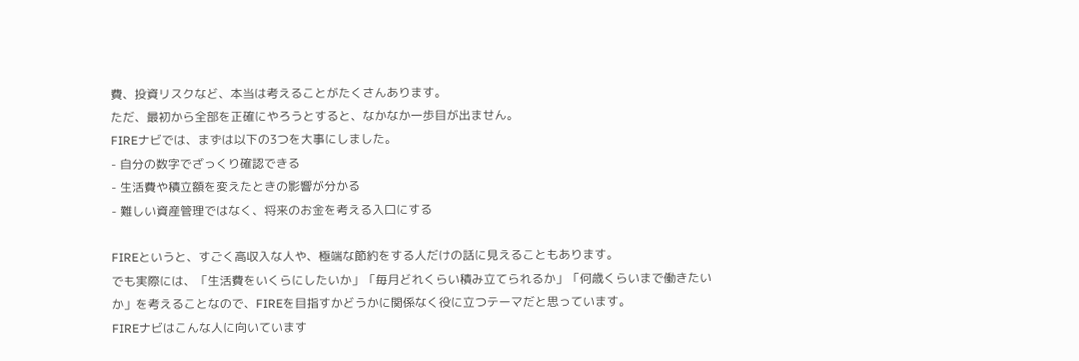費、投資リスクなど、本当は考えることがたくさんあります。
ただ、最初から全部を正確にやろうとすると、なかなか一歩目が出ません。
FIREナビでは、まずは以下の3つを大事にしました。
- 自分の数字でざっくり確認できる
- 生活費や積立額を変えたときの影響が分かる
- 難しい資産管理ではなく、将来のお金を考える入口にする

FIREというと、すごく高収入な人や、極端な節約をする人だけの話に見えることもあります。
でも実際には、「生活費をいくらにしたいか」「毎月どれくらい積み立てられるか」「何歳くらいまで働きたいか」を考えることなので、FIREを目指すかどうかに関係なく役に立つテーマだと思っています。
FIREナビはこんな人に向いています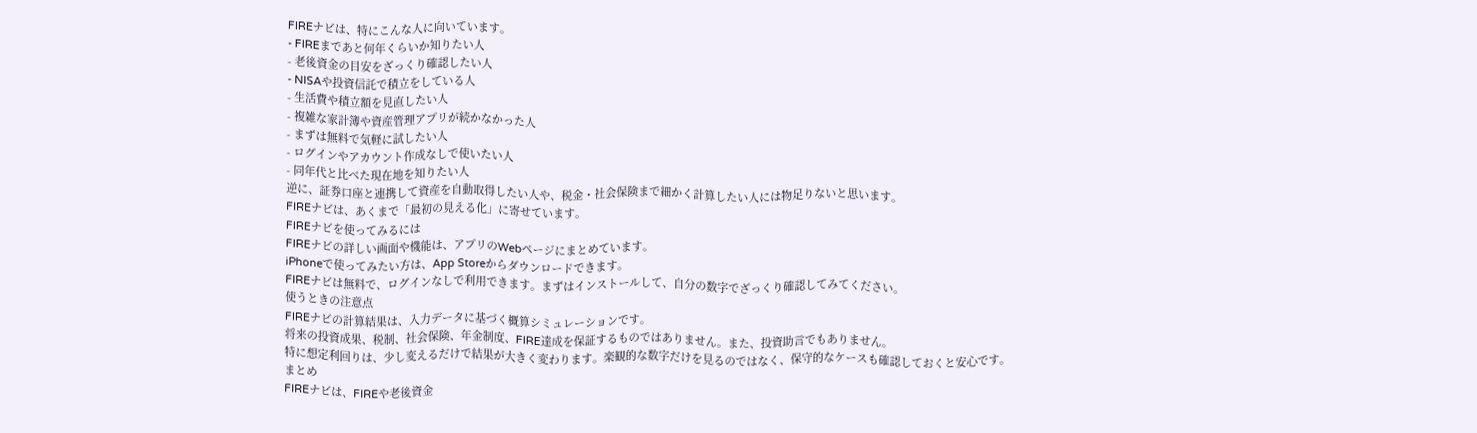FIREナビは、特にこんな人に向いています。
- FIREまであと何年くらいか知りたい人
- 老後資金の目安をざっくり確認したい人
- NISAや投資信託で積立をしている人
- 生活費や積立額を見直したい人
- 複雑な家計簿や資産管理アプリが続かなかった人
- まずは無料で気軽に試したい人
- ログインやアカウント作成なしで使いたい人
- 同年代と比べた現在地を知りたい人
逆に、証券口座と連携して資産を自動取得したい人や、税金・社会保険まで細かく計算したい人には物足りないと思います。
FIREナビは、あくまで「最初の見える化」に寄せています。
FIREナビを使ってみるには
FIREナビの詳しい画面や機能は、アプリのWebページにまとめています。
iPhoneで使ってみたい方は、App Storeからダウンロードできます。
FIREナビは無料で、ログインなしで利用できます。まずはインストールして、自分の数字でざっくり確認してみてください。
使うときの注意点
FIREナビの計算結果は、入力データに基づく概算シミュレーションです。
将来の投資成果、税制、社会保険、年金制度、FIRE達成を保証するものではありません。また、投資助言でもありません。
特に想定利回りは、少し変えるだけで結果が大きく変わります。楽観的な数字だけを見るのではなく、保守的なケースも確認しておくと安心です。
まとめ
FIREナビは、FIREや老後資金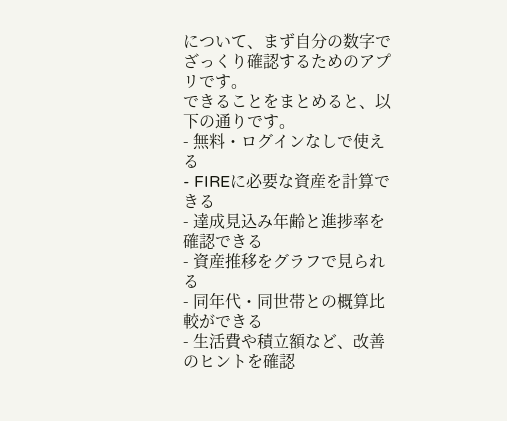について、まず自分の数字でざっくり確認するためのアプリです。
できることをまとめると、以下の通りです。
- 無料・ログインなしで使える
- FIREに必要な資産を計算できる
- 達成見込み年齢と進捗率を確認できる
- 資産推移をグラフで見られる
- 同年代・同世帯との概算比較ができる
- 生活費や積立額など、改善のヒントを確認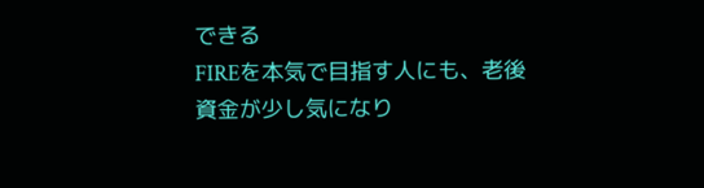できる
FIREを本気で目指す人にも、老後資金が少し気になり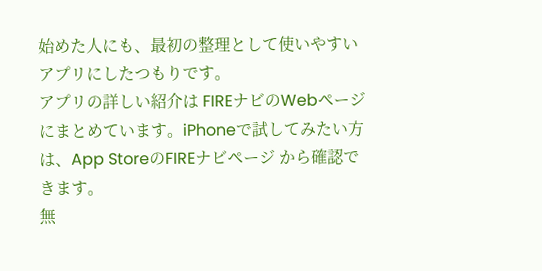始めた人にも、最初の整理として使いやすいアプリにしたつもりです。
アプリの詳しい紹介は FIREナビのWebページ にまとめています。iPhoneで試してみたい方は、App StoreのFIREナビページ から確認できます。
無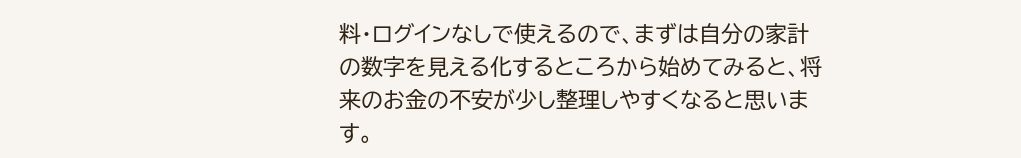料・ログインなしで使えるので、まずは自分の家計の数字を見える化するところから始めてみると、将来のお金の不安が少し整理しやすくなると思います。